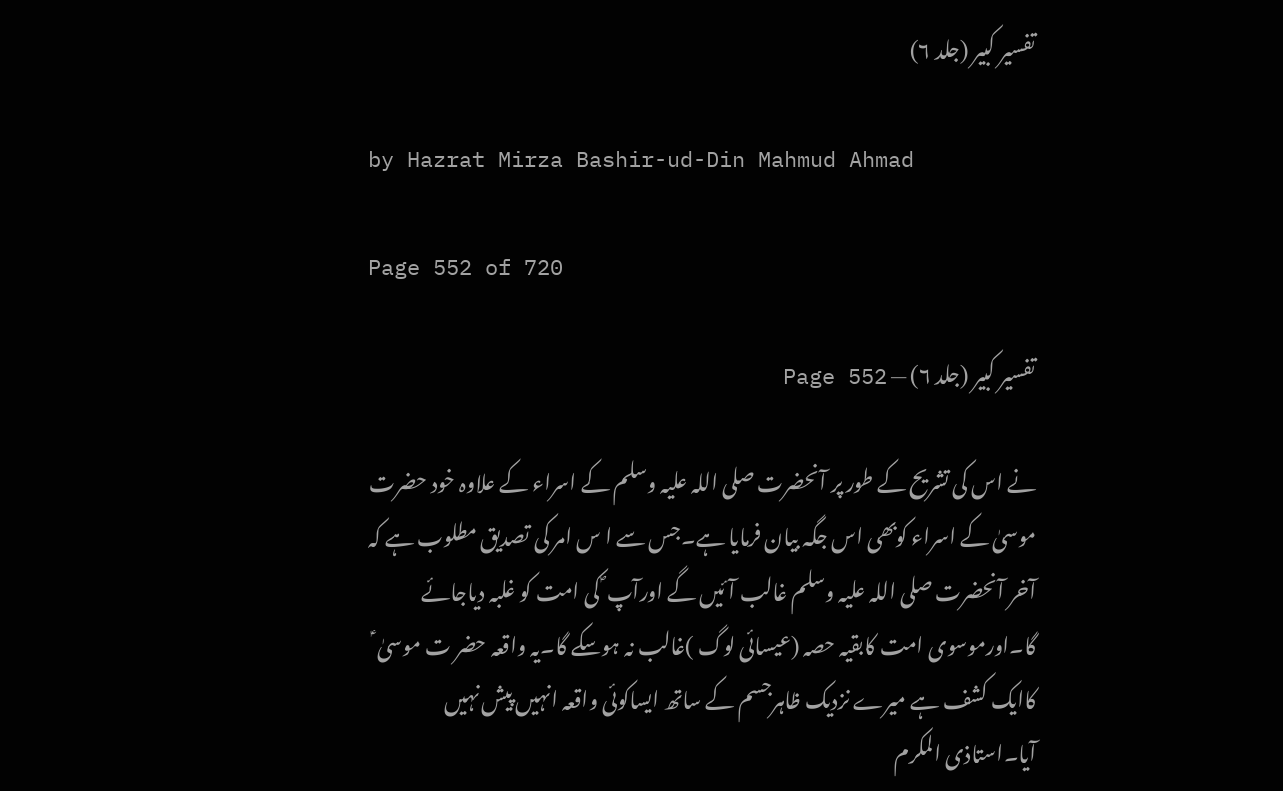تفسیر کبیر (جلد ۶)

by Hazrat Mirza Bashir-ud-Din Mahmud Ahmad

Page 552 of 720

تفسیر کبیر (جلد ۶) — Page 552

نے اس کی تشریح کے طور پر آنحضرت صلی اللہ علیہ وسلم کے اسراء کے علاوہ خود حضرت موسیٰ کے اسراء کوبھی اس جگہ بیان فرمایا ہے۔جس سے ا س امر کی تصدیق مطلوب ہے کہ آخر آنحضرت صلی اللہ علیہ وسلم غالب آئیں گے اورآپ ؐ کی امت کو غلبہ دیاجائے گا۔اورموسوی امت کابقیہ حصہ (عیسائی لوگ )غالب نہ ہوسکے گا۔یہ واقعہ حضر ت موسیٰ ؑ کاایک کشف ہے میرے نزدیک ظاہرجسم کے ساتھ ایساکوئی واقعہ انہیں پیش نہیں آیا۔استاذی المکرم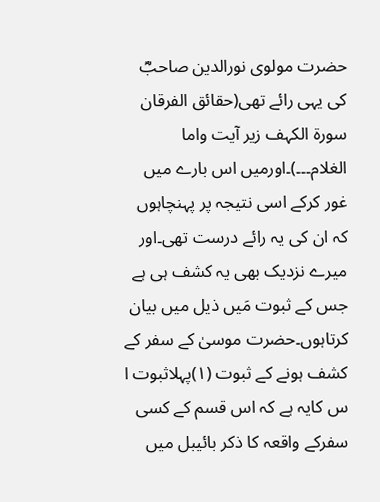حضرت مولوی نورالدین صاحبؓ کی یہی رائے تھی(حقائق الفرقان سورۃ الکہف زیر آیت واما الغلام۔۔۔)۔اورمیں اس بارے میں غور کرکے اسی نتیجہ پر پہنچاہوں کہ ان کی یہ رائے درست تھی۔اور میرے نزدیک بھی یہ کشف ہی ہے جس کے ثبوت مَیں ذیل میں بیان کرتاہوں۔حضرت موسیٰ کے سفر کے کشف ہونے کے ثبوت (۱)پہلاثبوت ا س کایہ ہے کہ اس قسم کے کسی سفرکے واقعہ کا ذکر بائیبل میں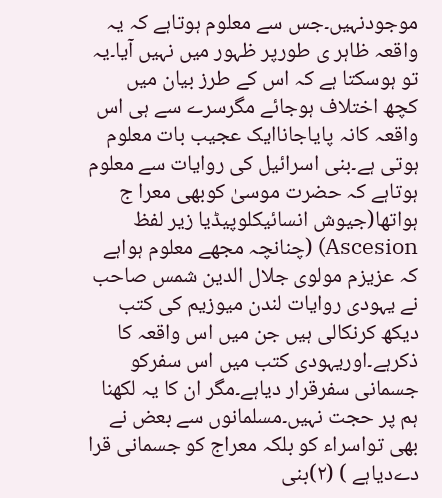موجودنہیں۔جس سے معلوم ہوتاہے کہ یہ واقعہ ظاہر ی طورپر ظہور میں نہیں آیا۔یہ تو ہوسکتا ہے کہ اس کے طرز بیان میں کچھ اختلاف ہوجائے مگرسرے سے ہی اس واقعہ کانہ پایاجاناایک عجیب بات معلوم ہوتی ہے۔بنی اسرائیل کی روایات سے معلوم ہوتاہے کہ حضرت موسیٰ کوبھی معرا ج ہواتھا(جیوش انسائیکلوپیڈیا زیر لفظ Ascesion) (چنانچہ مجھے معلوم ہواہے کہ عزیزم مولوی جلال الدین شمس صاحب نے یہودی روایات لندن میوزیم کی کتب دیکھ کرنکالی ہیں جن میں اس واقعہ کا ذکرہے۔اوریہودی کتب میں اس سفرکو جسمانی سفرقرار دیاہے۔مگر ان کا یہ لکھنا ہم پر حجت نہیں۔مسلمانوں سے بعض نے بھی تواسراء کو بلکہ معراج کو جسمانی قرا دےدیاہے ) (۲)بنی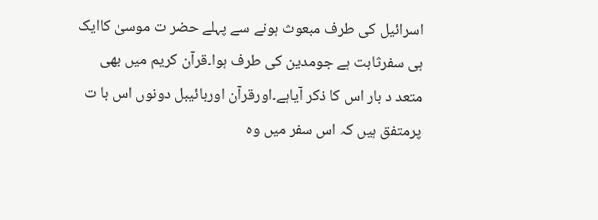اسرائیل کی طرف مبعوث ہونے سے پہلے حضر ت موسیٰ کاایک ہی سفرثابت ہے جومدین کی طرف ہوا۔قرآن کریم میں بھی متعد د بار اس کا ذکر آیاہے۔اورقرآن اوربائیبل دونوں اس با ت پرمتفق ہیں کہ اس سفر میں وہ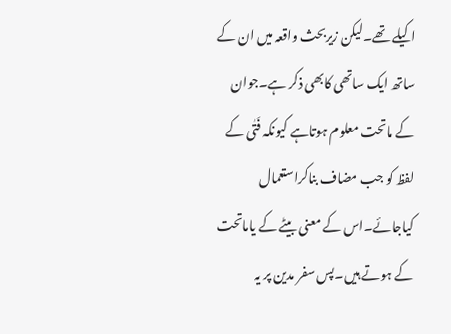اکیلے تھے۔لیکن زیربحث واقعہ میں ان کے ساتھ ایک ساتھی کابھی ذکر ہے۔جوان کے ماتحت معلوم ہوتاہے کیونکہ فَتٰی کے لفظ کو جب مضاف بناکراستعمال کیاجائے۔اس کے معنی بیٹے کے یاماتحت کے ہوتے ہیں۔پس سفر مدین پر یہ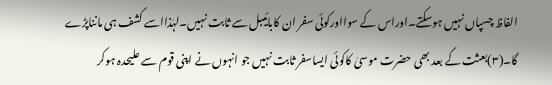الفاظ چسپاں نہیں ہوسکتے۔اوراس کے سوااورکوئی سفر ان کابائیبل سے ثابت نہیں۔لہٰذااسے کشف ہی مانناپڑے گا۔(۳)بعثت کے بعد بھی حضرت موسیٰ کاکوئی ایساسفر ثابت نہیں جو انہوں نے اپنی قوم سے علیحدہ ہوکر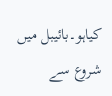کیاہو۔بائیبل میں شروع سے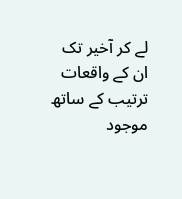لے کر آخیر تک ان کے واقعات ترتیب کے ساتھ موجود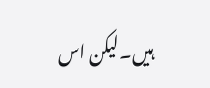ہیں۔لیکن اس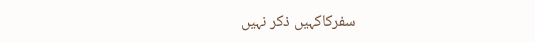سفرکاکہیں ذکر نہیں